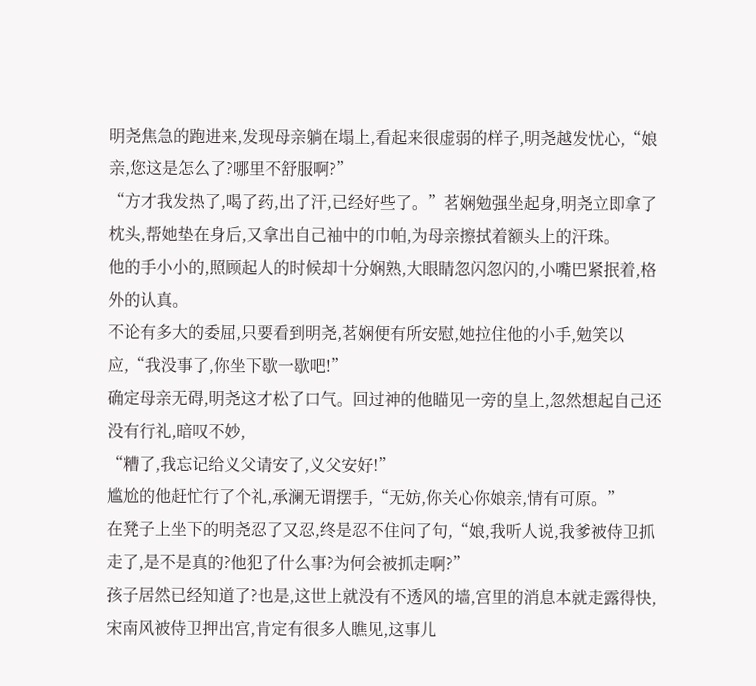明尧焦急的跑进来,发现母亲躺在塌上,看起来很虚弱的样子,明尧越发忧心,“娘亲,您这是怎么了?哪里不舒服啊?”
“方才我发热了,喝了药,出了汗,已经好些了。”茗娴勉强坐起身,明尧立即拿了枕头,帮她垫在身后,又拿出自己袖中的巾帕,为母亲擦拭着额头上的汗珠。
他的手小小的,照顾起人的时候却十分娴熟,大眼睛忽闪忽闪的,小嘴巴紧抿着,格外的认真。
不论有多大的委屈,只要看到明尧,茗娴便有所安慰,她拉住他的小手,勉笑以应,“我没事了,你坐下歇一歇吧!”
确定母亲无碍,明尧这才松了口气。回过神的他瞄见一旁的皇上,忽然想起自己还没有行礼,暗叹不妙,
“糟了,我忘记给义父请安了,义父安好!”
尴尬的他赶忙行了个礼,承澜无谓摆手,“无妨,你关心你娘亲,情有可原。”
在凳子上坐下的明尧忍了又忍,终是忍不住问了句,“娘,我听人说,我爹被侍卫抓走了,是不是真的?他犯了什么事?为何会被抓走啊?”
孩子居然已经知道了?也是,这世上就没有不透风的墙,宫里的消息本就走露得快,宋南风被侍卫押出宫,肯定有很多人瞧见,这事儿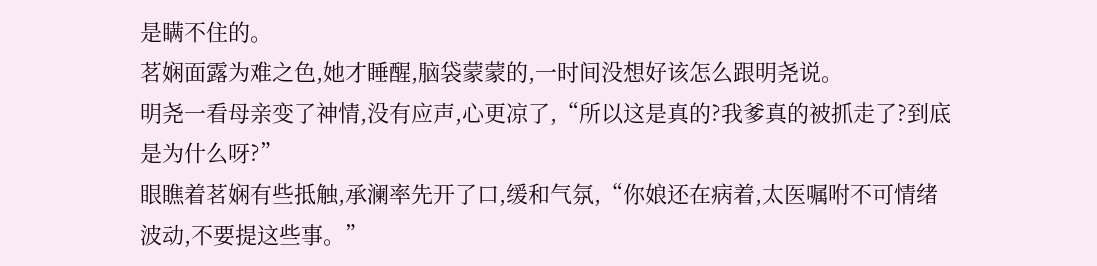是瞒不住的。
茗娴面露为难之色,她才睡醒,脑袋蒙蒙的,一时间没想好该怎么跟明尧说。
明尧一看母亲变了神情,没有应声,心更凉了,“所以这是真的?我爹真的被抓走了?到底是为什么呀?”
眼瞧着茗娴有些抵触,承澜率先开了口,缓和气氛,“你娘还在病着,太医嘱咐不可情绪波动,不要提这些事。”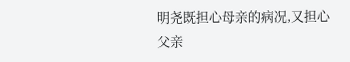明尧既担心母亲的病况,又担心父亲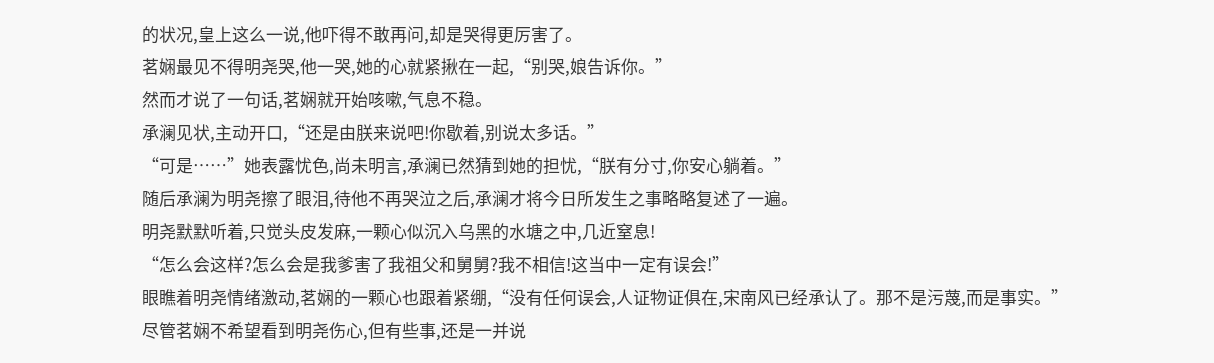的状况,皇上这么一说,他吓得不敢再问,却是哭得更厉害了。
茗娴最见不得明尧哭,他一哭,她的心就紧揪在一起,“别哭,娘告诉你。”
然而才说了一句话,茗娴就开始咳嗽,气息不稳。
承澜见状,主动开口,“还是由朕来说吧!你歇着,别说太多话。”
“可是……”她表露忧色,尚未明言,承澜已然猜到她的担忧,“朕有分寸,你安心躺着。”
随后承澜为明尧擦了眼泪,待他不再哭泣之后,承澜才将今日所发生之事略略复述了一遍。
明尧默默听着,只觉头皮发麻,一颗心似沉入乌黑的水塘之中,几近窒息!
“怎么会这样?怎么会是我爹害了我祖父和舅舅?我不相信!这当中一定有误会!”
眼瞧着明尧情绪激动,茗娴的一颗心也跟着紧绷,“没有任何误会,人证物证俱在,宋南风已经承认了。那不是污蔑,而是事实。”
尽管茗娴不希望看到明尧伤心,但有些事,还是一并说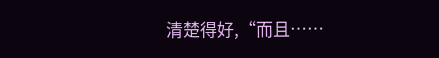清楚得好,“而且……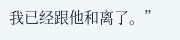我已经跟他和离了。”